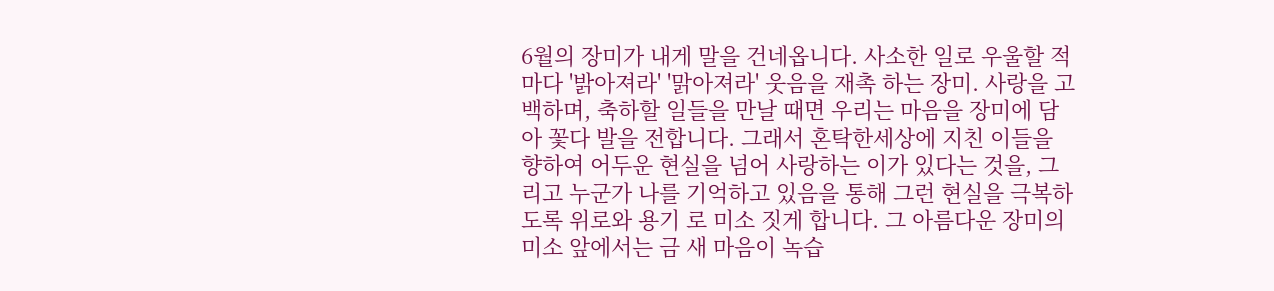6월의 장미가 내게 말을 건네옵니다. 사소한 일로 우울할 적마다 '밝아져라' '맑아져라' 웃음을 재촉 하는 장미. 사랑을 고백하며, 축하할 일들을 만날 때면 우리는 마음을 장미에 담아 꽃다 발을 전합니다. 그래서 혼탁한세상에 지친 이들을 향하여 어두운 현실을 넘어 사랑하는 이가 있다는 것을, 그리고 누군가 나를 기억하고 있음을 통해 그런 현실을 극복하도록 위로와 용기 로 미소 짓게 합니다. 그 아름다운 장미의 미소 앞에서는 금 새 마음이 녹습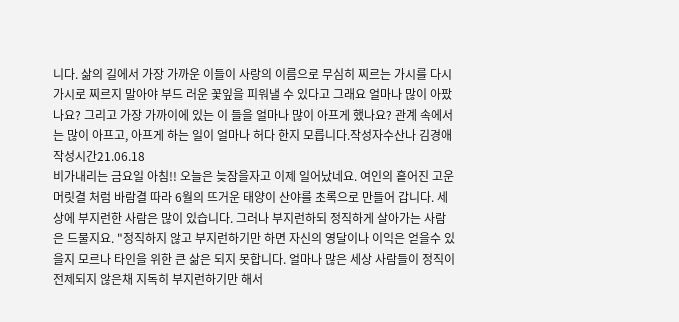니다. 삶의 길에서 가장 가까운 이들이 사랑의 이름으로 무심히 찌르는 가시를 다시 가시로 찌르지 말아야 부드 러운 꽃잎을 피워낼 수 있다고 그래요 얼마나 많이 아팠나요? 그리고 가장 가까이에 있는 이 들을 얼마나 많이 아프게 했나요? 관계 속에서는 많이 아프고, 아프게 하는 일이 얼마나 허다 한지 모릅니다.작성자수산나 김경애작성시간21.06.18
비가내리는 금요일 아침!! 오늘은 늦잠을자고 이제 일어났네요. 여인의 흩어진 고운 머릿결 처럼 바람결 따라 6월의 뜨거운 태양이 산야를 초록으로 만들어 갑니다. 세상에 부지런한 사람은 많이 있습니다. 그러나 부지런하되 정직하게 살아가는 사람은 드물지요. "정직하지 않고 부지런하기만 하면 자신의 영달이나 이익은 얻을수 있을지 모르나 타인을 위한 큰 삶은 되지 못합니다. 얼마나 많은 세상 사람들이 정직이 전제되지 않은채 지독히 부지런하기만 해서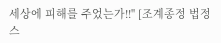세상에 피해를 주었는가!!" [조계종정 법정 스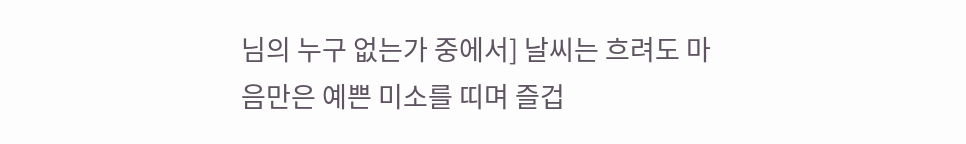님의 누구 없는가 중에서] 날씨는 흐려도 마음만은 예쁜 미소를 띠며 즐겁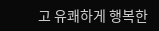고 유쾌하게 행복한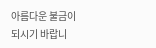아름다운 불금이 되시기 바랍니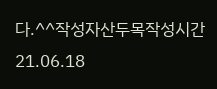다.^^작성자산두목작성시간21.06.18